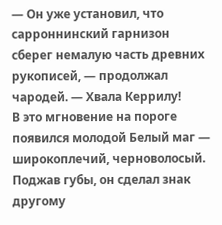— Он уже установил, что сарроннинский гарнизон сберег немалую часть древних рукописей, — продолжал чародей. — Хвала Керрилу!
В это мгновение на пороге появился молодой Белый маг — широкоплечий, черноволосый. Поджав губы, он сделал знак другому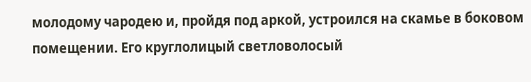молодому чародею и, пройдя под аркой, устроился на скамье в боковом помещении. Его круглолицый светловолосый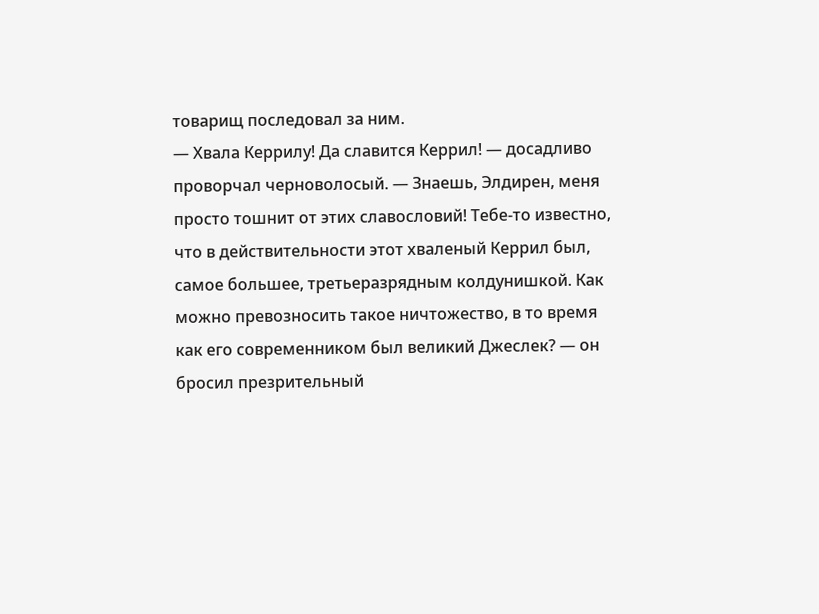товарищ последовал за ним.
— Хвала Керрилу! Да славится Керрил! — досадливо проворчал черноволосый. — Знаешь, Элдирен, меня просто тошнит от этих славословий! Тебе-то известно, что в действительности этот хваленый Керрил был, самое большее, третьеразрядным колдунишкой. Как можно превозносить такое ничтожество, в то время как его современником был великий Джеслек? — он бросил презрительный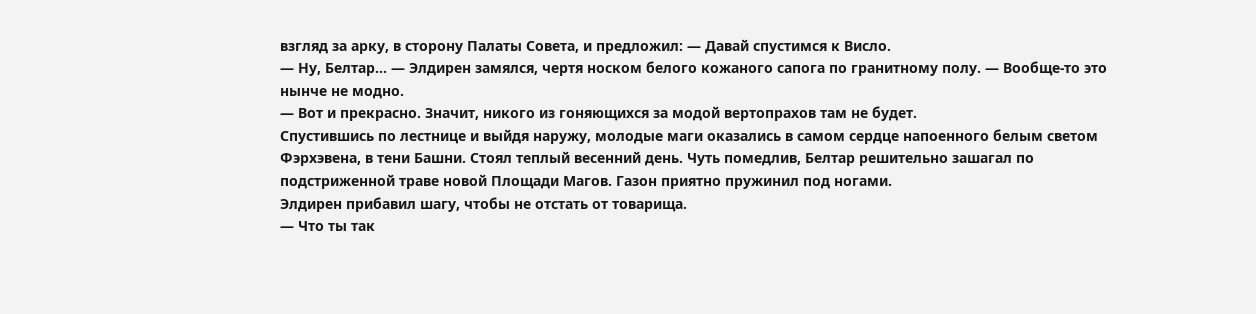взгляд за арку, в сторону Палаты Совета, и предложил: — Давай спустимся к Висло.
— Ну, Белтар... — Элдирен замялся, чертя носком белого кожаного сапога по гранитному полу. — Вообще-то это нынче не модно.
— Вот и прекрасно. Значит, никого из гоняющихся за модой вертопрахов там не будет.
Спустившись по лестнице и выйдя наружу, молодые маги оказались в самом сердце напоенного белым светом Фэрхэвена, в тени Башни. Стоял теплый весенний день. Чуть помедлив, Белтар решительно зашагал по подстриженной траве новой Площади Магов. Газон приятно пружинил под ногами.
Элдирен прибавил шагу, чтобы не отстать от товарища.
— Что ты так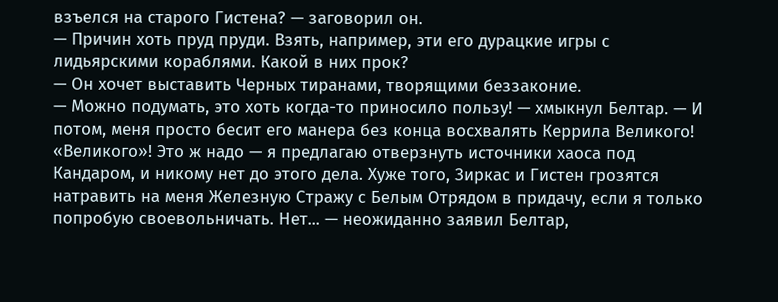взъелся на старого Гистена? — заговорил он.
— Причин хоть пруд пруди. Взять, например, эти его дурацкие игры с лидьярскими кораблями. Какой в них прок?
— Он хочет выставить Черных тиранами, творящими беззаконие.
— Можно подумать, это хоть когда-то приносило пользу! — хмыкнул Белтар. — И потом, меня просто бесит его манера без конца восхвалять Керрила Великого! «Великого»! Это ж надо — я предлагаю отверзнуть источники хаоса под Кандаром, и никому нет до этого дела. Хуже того, Зиркас и Гистен грозятся натравить на меня Железную Стражу с Белым Отрядом в придачу, если я только попробую своевольничать. Нет... — неожиданно заявил Белтар,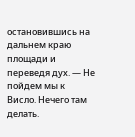остановившись на дальнем краю площади и переведя дух. — Не пойдем мы к Висло. Нечего там делать.